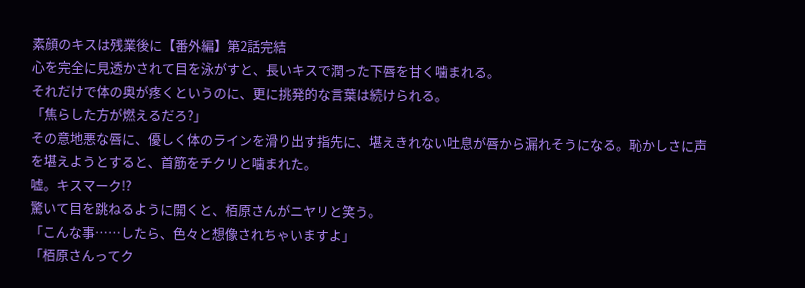素顔のキスは残業後に【番外編】第2話完結
心を完全に見透かされて目を泳がすと、長いキスで潤った下唇を甘く噛まれる。
それだけで体の奥が疼くというのに、更に挑発的な言葉は続けられる。
「焦らした方が燃えるだろ?」
その意地悪な唇に、優しく体のラインを滑り出す指先に、堪えきれない吐息が唇から漏れそうになる。恥かしさに声を堪えようとすると、首筋をチクリと噛まれた。
嘘。キスマーク!?
驚いて目を跳ねるように開くと、栢原さんがニヤリと笑う。
「こんな事……したら、色々と想像されちゃいますよ」
「栢原さんってク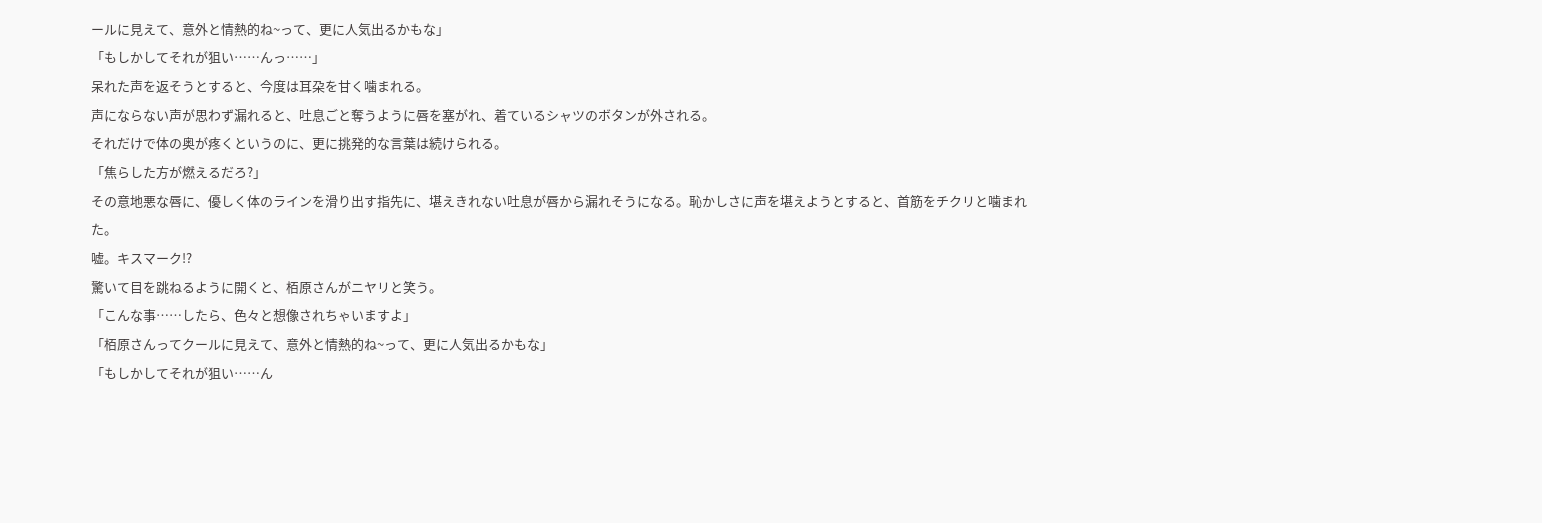ールに見えて、意外と情熱的ね~って、更に人気出るかもな」
「もしかしてそれが狙い……んっ……」
呆れた声を返そうとすると、今度は耳朶を甘く噛まれる。
声にならない声が思わず漏れると、吐息ごと奪うように唇を塞がれ、着ているシャツのボタンが外される。
それだけで体の奥が疼くというのに、更に挑発的な言葉は続けられる。
「焦らした方が燃えるだろ?」
その意地悪な唇に、優しく体のラインを滑り出す指先に、堪えきれない吐息が唇から漏れそうになる。恥かしさに声を堪えようとすると、首筋をチクリと噛まれた。
嘘。キスマーク!?
驚いて目を跳ねるように開くと、栢原さんがニヤリと笑う。
「こんな事……したら、色々と想像されちゃいますよ」
「栢原さんってクールに見えて、意外と情熱的ね~って、更に人気出るかもな」
「もしかしてそれが狙い……ん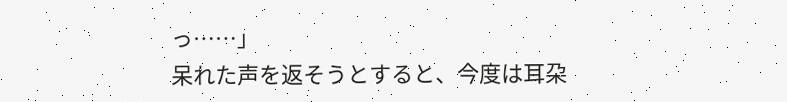っ……」
呆れた声を返そうとすると、今度は耳朶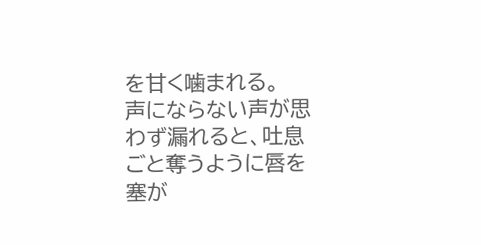を甘く噛まれる。
声にならない声が思わず漏れると、吐息ごと奪うように唇を塞が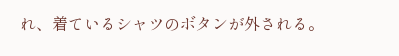れ、着ているシャツのボタンが外される。